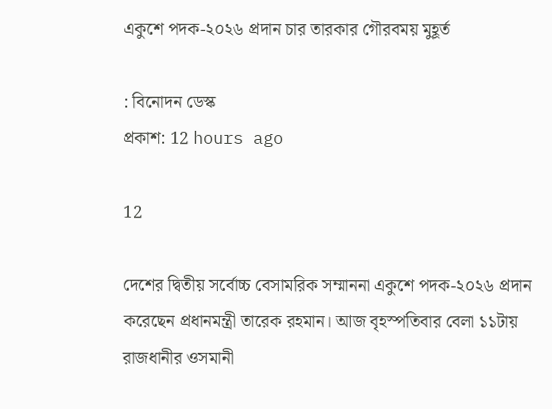একুশে পদক-২০২৬ প্রদান চার তারকার গৌরবময় মুহূর্ত

: বিনোদন ডেস্ক
প্রকাশ: 12 hours ago

12

দেশের দ্বিতীয় সর্বোচ্চ বেসামরিক সম্মাননা একুশে পদক-২০২৬ প্রদান করেছেন প্রধানমন্ত্রী তারেক রহমান। আজ বৃহস্পতিবার বেলা ১১টায় রাজধানীর ওসমানী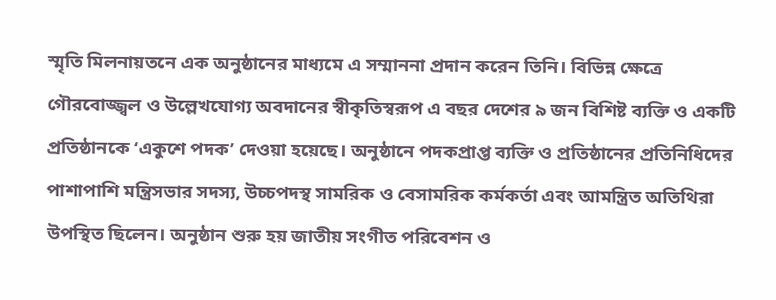স্মৃতি মিলনায়তনে এক অনুষ্ঠানের মাধ্যমে এ সম্মাননা প্রদান করেন তিনি। বিভিন্ন ক্ষেত্রে গৌরবোজ্জ্বল ও উল্লেখযোগ্য অবদানের স্বীকৃতিস্বরূপ এ বছর দেশের ৯ জন বিশিষ্ট ব্যক্তি ও একটি প্রতিষ্ঠানকে ‘একুশে পদক’ দেওয়া হয়েছে। অনুষ্ঠানে পদকপ্রাপ্ত ব্যক্তি ও প্রতিষ্ঠানের প্রতিনিধিদের পাশাপাশি মন্ত্রিসভার সদস্য, উচ্চপদস্থ সামরিক ও বেসামরিক কর্মকর্তা এবং আমন্ত্রিত অতিথিরা উপস্থিত ছিলেন। অনুষ্ঠান শুরু হয় জাতীয় সংগীত পরিবেশন ও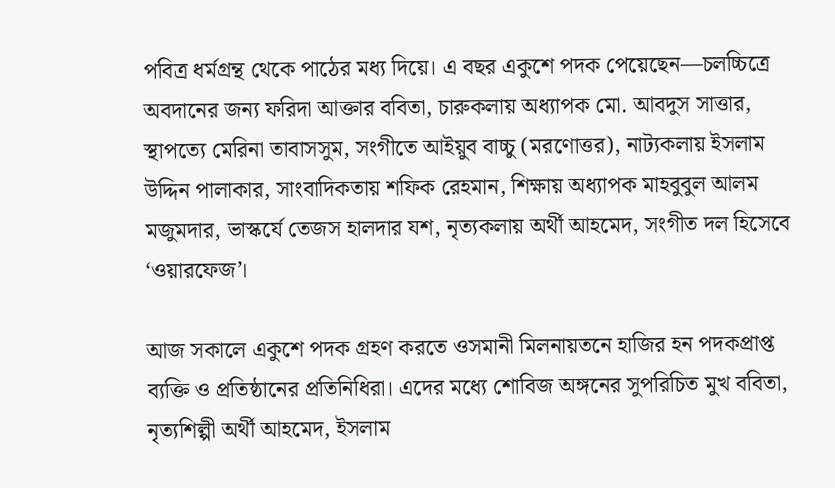পবিত্র ধর্মগ্রন্থ থেকে পাঠের মধ্য দিয়ে। এ বছর একুশে পদক পেয়েছেন—চলচ্চিত্রে অবদানের জন্য ফরিদা আক্তার ববিতা, চারুকলায় অধ্যাপক মো. আবদুস সাত্তার, স্থাপত্যে মেরিনা তাবাসসুম, সংগীতে আইয়ুব বাচ্চু (মরণোত্তর), নাট্যকলায় ইসলাম উদ্দিন পালাকার, সাংবাদিকতায় শফিক রেহমান, শিক্ষায় অধ্যাপক মাহবুবুল আলম মজুমদার, ভাস্কর্যে তেজস হালদার যশ, নৃত্যকলায় অর্থী আহমেদ, সংগীত দল হিসেবে ‘ওয়ারফেজ’।

আজ সকালে একুশে পদক গ্রহণ করতে ওসমানী মিলনায়তনে হাজির হন পদকপ্রাপ্ত ব্যক্তি ও প্রতিষ্ঠানের প্রতিনিধিরা। এদের মধ্যে শোবিজ অঙ্গনের সুপরিচিত মুখ ববিতা, নৃত্যশিল্পী অর্থী আহমেদ, ইসলাম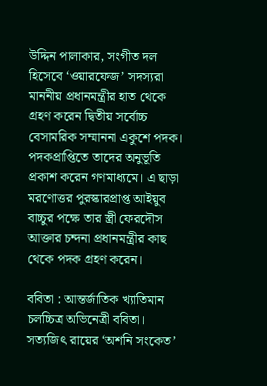উদ্দিন পালাকার, সংগীত দল হিসেবে ‘ওয়ারফেজ’ সদস্যরা মাননীয় প্রধানমন্ত্রীর হাত থেকে গ্রহণ করেন দ্বিতীয় সর্বোচ্চ বেসামরিক সম্মাননা একুশে পদক। পদকপ্রাপ্তিতে তাদের অনুভূতি প্রকাশ করেন গণমাধ্যমে। এ ছাড়া মরণোত্তর পুরস্কারপ্রাপ্ত আইয়ুব বাচ্চুর পক্ষে তার স্ত্রী ফেরদৌস আক্তার চন্দনা প্রধানমন্ত্রীর কাছ থেকে পদক গ্রহণ করেন।

ববিতা : আন্তর্জাতিক খ্যাতিমান চলচ্চিত্র অভিনেত্রী ববিতা। সত্যজিৎ রায়ের ‘অশনি সংকেত’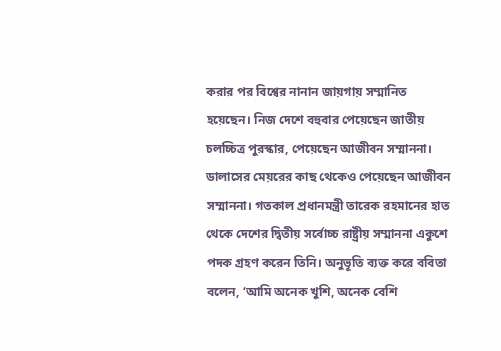করার পর বিশ্বের নানান জায়গায় সম্মানিত হয়েছেন। নিজ দেশে বহুবার পেয়েছেন জাতীয় চলচ্চিত্র পুরস্কার, পেয়েছেন আজীবন সম্মাননা। ডালাসের মেয়রের কাছ থেকেও পেয়েছেন আজীবন সম্মাননা। গতকাল প্রধানমন্ত্রী তারেক রহমানের হাত থেকে দেশের দ্বিতীয় সর্বোচ্চ রাষ্ট্রীয় সম্মাননা একুশে পদক গ্রহণ করেন তিনি। অনুভূতি ব্যক্ত করে ববিতা বলেন, ‘আমি অনেক খুশি, অনেক বেশি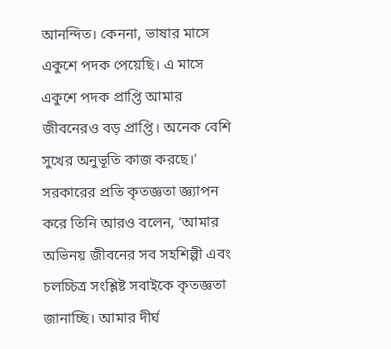আনন্দিত। কেননা, ভাষার মাসে একুশে পদক পেয়েছি। এ মাসে একুশে পদক প্রাপ্তি আমার জীবনেরও বড় প্রাপ্তি। অনেক বেশি সুখের অনুভূতি কাজ করছে।’ সরকারের প্রতি কৃতজ্ঞতা জ্ঞ্যাপন করে তিনি আরও বলেন, ‘আমার অভিনয় জীবনের সব সহশিল্পী এবং চলচ্চিত্র সংশ্লিষ্ট সবাইকে কৃতজ্ঞতা জানাচ্ছি। আমার দীর্ঘ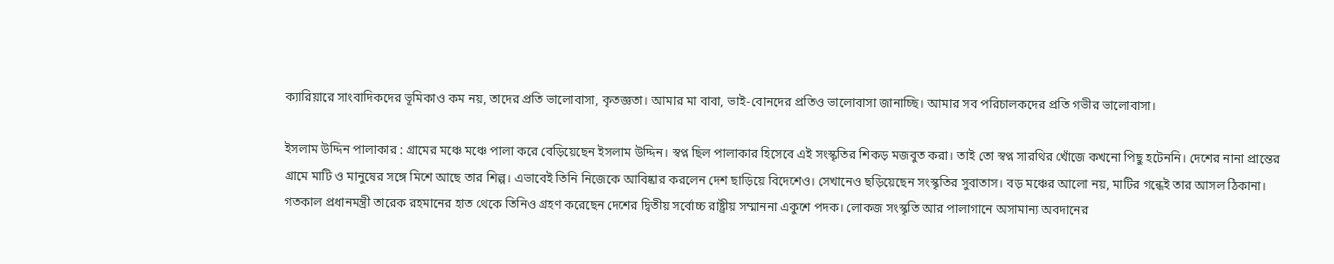ক্যারিয়ারে সাংবাদিকদের ভূমিকাও কম নয়, তাদের প্রতি ভালোবাসা, কৃতজ্ঞতা। আমার মা বাবা, ভাই-বোনদের প্রতিও ভালোবাসা জানাচ্ছি। আমার সব পরিচালকদের প্রতি গভীর ভালোবাসা।

ইসলাম উদ্দিন পালাকার : গ্রামের মঞ্চে মঞ্চে পালা করে বেড়িয়েছেন ইসলাম উদ্দিন। স্বপ্ন ছিল পালাকার হিসেবে এই সংস্কৃতির শিকড় মজবুত করা। তাই তো স্বপ্ন সারথির খোঁজে কখনো পিছু হটেননি। দেশের নানা প্রান্তের গ্রামে মাটি ও মানুষের সঙ্গে মিশে আছে তার শিল্প। এভাবেই তিনি নিজেকে আবিষ্কার করলেন দেশ ছাড়িয়ে বিদেশেও। সেখানেও ছড়িয়েছেন সংস্কৃতির সুবাতাস। বড় মঞ্চের আলো নয়, মাটির গন্ধেই তার আসল ঠিকানা। গতকাল প্রধানমন্ত্রী তারেক রহমানের হাত থেকে তিনিও গ্রহণ করেছেন দেশের দ্বিতীয় সর্বোচ্চ রাষ্ট্রীয় সম্মাননা একুশে পদক। লোকজ সংস্কৃতি আর পালাগানে অসামান্য অবদানের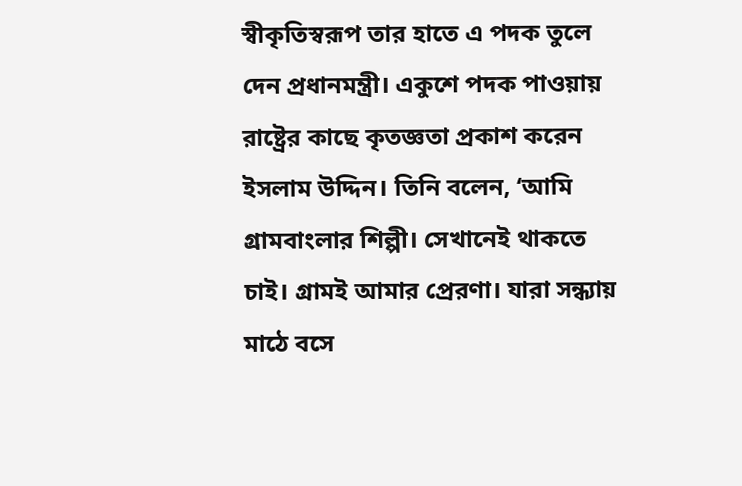স্বীকৃতিস্বরূপ তার হাতে এ পদক তুলে দেন প্রধানমন্ত্রী। একুশে পদক পাওয়ায় রাষ্ট্রের কাছে কৃতজ্ঞতা প্রকাশ করেন ইসলাম উদ্দিন। তিনি বলেন, ‘আমি গ্রামবাংলার শিল্পী। সেখানেই থাকতে চাই। গ্রামই আমার প্রেরণা। যারা সন্ধ্যায় মাঠে বসে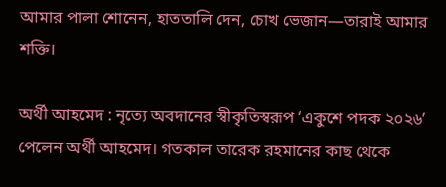আমার পালা শোনেন, হাততালি দেন, চোখ ভেজান—তারাই আমার শক্তি।

অর্থী আহমেদ : নৃত্যে অবদানের স্বীকৃতিস্বরূপ ‘একুশে পদক ২০২৬’ পেলেন অর্থী আহমেদ। গতকাল তারেক রহমানের কাছ থেকে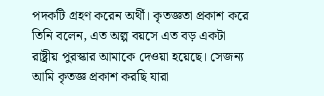পদকটি গ্রহণ করেন অর্থী। কৃতজ্ঞতা প্রকাশ করে তিনি বলেন, এত অল্প বয়সে এত বড় একটা রাষ্ট্রীয় পুরস্কার আমাকে দেওয়া হয়েছে। সেজন্য আমি কৃতজ্ঞ প্রকাশ করছি যারা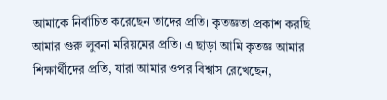আমাকে নির্বাচিত করেছেন তাদের প্রতি। কৃতজ্ঞতা প্রকাশ করছি আমার গুরু লুবনা মরিয়মের প্রতি। এ ছাড়া আমি কৃতজ্ঞ আমার শিক্ষার্থীদের প্রতি, যারা আমার ওপর বিশ্বাস রেখেছেন,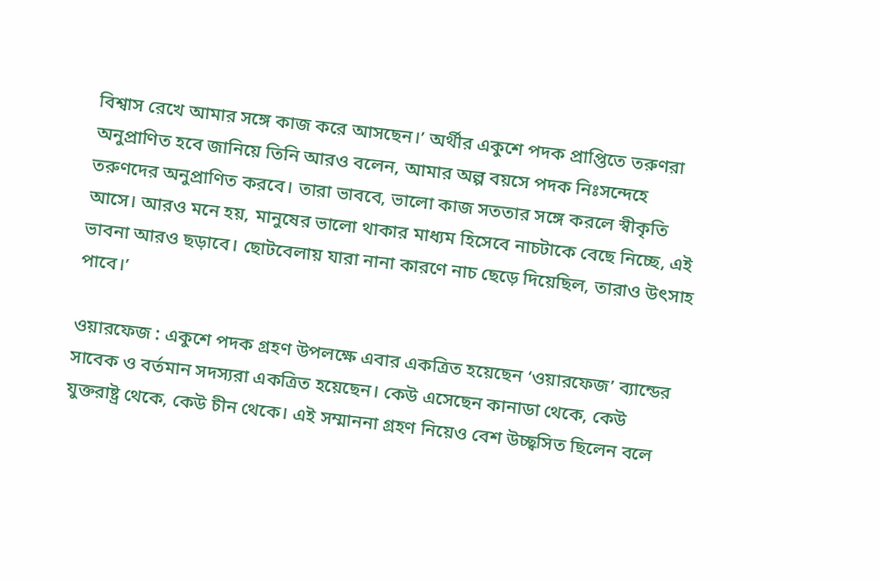বিশ্বাস রেখে আমার সঙ্গে কাজ করে আসছেন।’ অর্থীর একুশে পদক প্রাপ্তিতে তরুণরা অনুপ্রাণিত হবে জানিয়ে তিনি আরও বলেন, আমার অল্প বয়সে পদক নিঃসন্দেহে তরুণদের অনুপ্রাণিত করবে। তারা ভাববে, ভালো কাজ সততার সঙ্গে করলে স্বীকৃতি আসে। আরও মনে হয়, মানুষের ভালো থাকার মাধ্যম হিসেবে নাচটাকে বেছে নিচ্ছে, এই ভাবনা আরও ছড়াবে। ছোটবেলায় যারা নানা কারণে নাচ ছেড়ে দিয়েছিল, তারাও উৎসাহ পাবে।’

ওয়ারফেজ : একুশে পদক গ্রহণ উপলক্ষে এবার একত্রিত হয়েছেন ‘ওয়ারফেজ’ ব্যান্ডের সাবেক ও বর্তমান সদস্যরা একত্রিত হয়েছেন। কেউ এসেছেন কানাডা থেকে, কেউ যুক্তরাষ্ট্র থেকে, কেউ চীন থেকে। এই সম্মাননা গ্রহণ নিয়েও বেশ উচ্ছ্বসিত ছিলেন বলে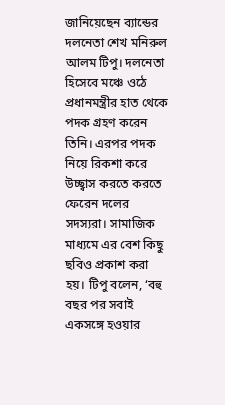জানিয়েছেন ব্যান্ডের দলনেতা শেখ মনিরুল আলম টিপু। দলনেতা হিসেবে মঞ্চে ওঠে প্রধানমন্ত্রীর হাত থেকে পদক গ্রহণ করেন তিনি। এরপর পদক নিয়ে রিকশা করে উচ্ছ্বাস করতে করতে ফেরেন দলের সদস্যরা। সামাজিক মাধ্যমে এর বেশ কিছু ছবিও প্রকাশ করা হয়। টিপু বলেন, ‘বহু বছর পর সবাই একসঙ্গে হওয়ার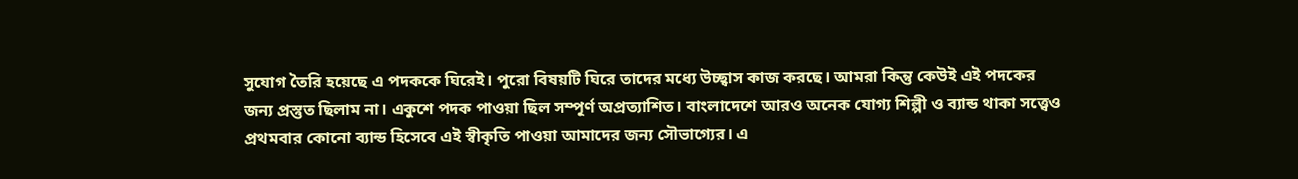সুযোগ তৈরি হয়েছে এ পদককে ঘিরেই। পুরো বিষয়টি ঘিরে তাদের মধ্যে উচ্ছ্বাস কাজ করছে। আমরা কিন্তু কেউই এই পদকের জন্য প্রস্তুত ছিলাম না। একুশে পদক পাওয়া ছিল সম্পূর্ণ অপ্রত্যাশিত। বাংলাদেশে আরও অনেক যোগ্য শিল্পী ও ব্যান্ড থাকা সত্ত্বেও প্রথমবার কোনো ব্যান্ড হিসেবে এই স্বীকৃতি পাওয়া আমাদের জন্য সৌভাগ্যের। এ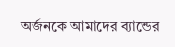অর্জনকে আমাদের ব্যান্ডের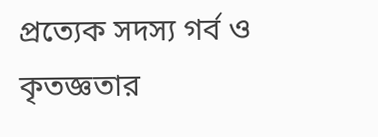প্রত্যেক সদস্য গর্ব ও কৃতজ্ঞতার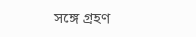সঙ্গে গ্রহণ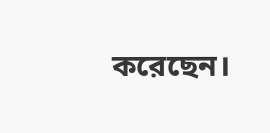করেছেন।